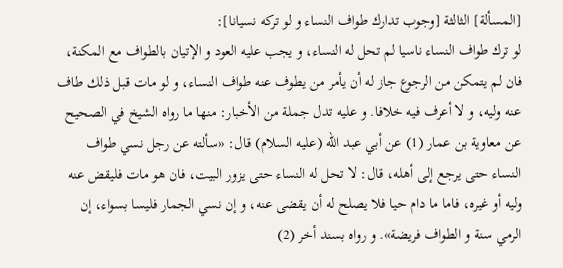[المسألة] الثالثة [وجوب تدارك طواف النساء و لو تركه نسيانا]:
لو ترك طواف النساء ناسيا لم تحل له النساء، و يجب عليه العود و الإتيان بالطواف مع المكنة، فان لم يتمكن من الرجوع جاز له أن يأمر من يطوف عنه طواف النساء، و لو مات قبل ذلك طاف عنه وليه، و لا أعرف فيه خلافا. و عليه تدل جملة من الأخبار: منها ما رواه الشيخ في الصحيح عن معاوية بن عمار (1) عن أبي عبد الله (عليه السلام) قال: «سألته عن رجل نسي طواف النساء حتى يرجع إلى أهله، قال: لا تحل له النساء حتى يزور البيت، فان هو مات فليقض عنه وليه أو غيره، فاما ما دام حيا فلا يصلح له أن يقضى عنه، و إن نسي الجمار فليسا بسواء، إن الرمي سنة و الطواف فريضة». و رواه بسند أخر (2)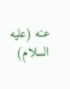عنه (عليه السلام)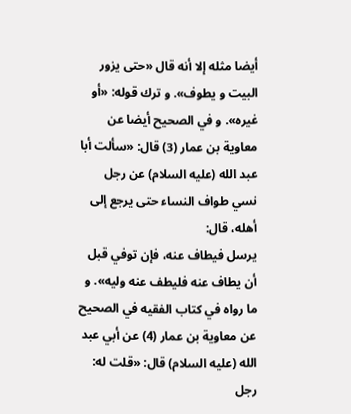أيضا مثله إلا أنه قال «حتى يزور البيت و يطوف». و ترك قوله: «أو غيره». و في الصحيح أيضا عن معاوية بن عمار (3) قال: «سألت أبا عبد الله (عليه السلام) عن رجل نسي طواف النساء حتى يرجع إلى أهله، قال:
يرسل فيطاف عنه، فإن توفي قبل أن يطاف عنه فليطف عنه وليه». و ما رواه في كتاب الفقيه في الصحيح عن معاوية بن عمار (4) عن أبي عبد الله (عليه السلام) قال: «قلت له: رجل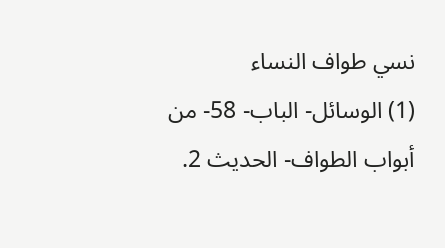نسي طواف النساء
(1) الوسائل- الباب- 58- من أبواب الطواف- الحديث 2.